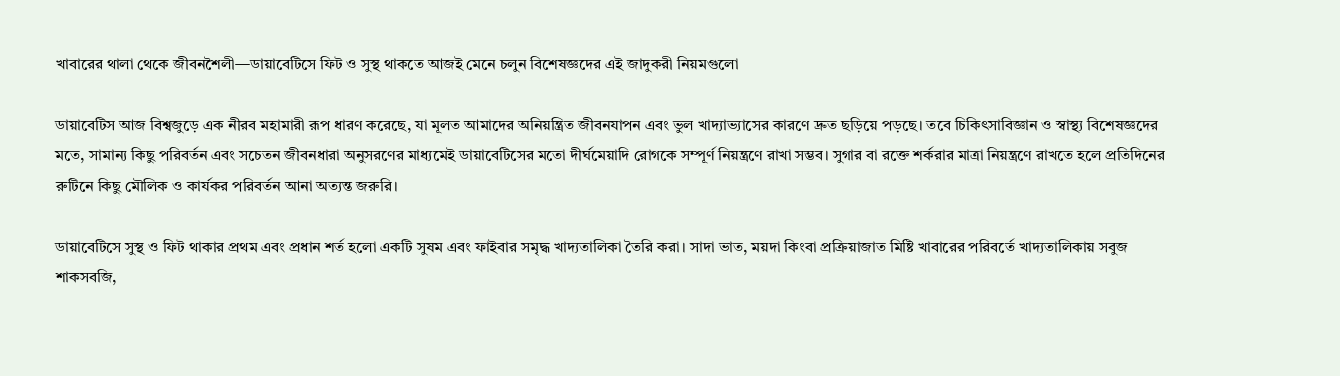খাবারের থালা থেকে জীবনশৈলী—ডায়াবেটিসে ফিট ও সুস্থ থাকতে আজই মেনে চলুন বিশেষজ্ঞদের এই জাদুকরী নিয়মগুলো

ডায়াবেটিস আজ বিশ্বজুড়ে এক নীরব মহামারী রূপ ধারণ করেছে, যা মূলত আমাদের অনিয়ন্ত্রিত জীবনযাপন এবং ভুল খাদ্যাভ্যাসের কারণে দ্রুত ছড়িয়ে পড়ছে। তবে চিকিৎসাবিজ্ঞান ও স্বাস্থ্য বিশেষজ্ঞদের মতে, সামান্য কিছু পরিবর্তন এবং সচেতন জীবনধারা অনুসরণের মাধ্যমেই ডায়াবেটিসের মতো দীর্ঘমেয়াদি রোগকে সম্পূর্ণ নিয়ন্ত্রণে রাখা সম্ভব। সুগার বা রক্তে শর্করার মাত্রা নিয়ন্ত্রণে রাখতে হলে প্রতিদিনের রুটিনে কিছু মৌলিক ও কার্যকর পরিবর্তন আনা অত্যন্ত জরুরি।

ডায়াবেটিসে সুস্থ ও ফিট থাকার প্রথম এবং প্রধান শর্ত হলো একটি সুষম এবং ফাইবার সমৃদ্ধ খাদ্যতালিকা তৈরি করা। সাদা ভাত, ময়দা কিংবা প্রক্রিয়াজাত মিষ্টি খাবারের পরিবর্তে খাদ্যতালিকায় সবুজ শাকসবজি,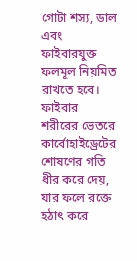গোটা শস্য, ডাল এবং ফাইবারযুক্ত ফলমূল নিয়মিত রাখতে হবে। ফাইবার শরীরের ভেতরে কার্বোহাইড্রেটের শোষণের গতি ধীর করে দেয়, যার ফলে রক্তে হঠাৎ করে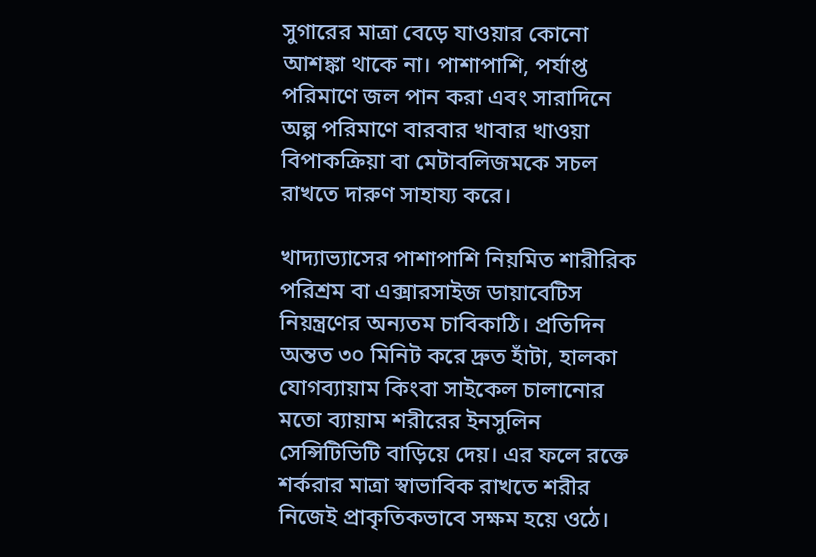সুগারের মাত্রা বেড়ে যাওয়ার কোনো আশঙ্কা থাকে না। পাশাপাশি, পর্যাপ্ত পরিমাণে জল পান করা এবং সারাদিনে অল্প পরিমাণে বারবার খাবার খাওয়া বিপাকক্রিয়া বা মেটাবলিজমকে সচল রাখতে দারুণ সাহায্য করে।

খাদ্যাভ্যাসের পাশাপাশি নিয়মিত শারীরিক পরিশ্রম বা এক্সারসাইজ ডায়াবেটিস নিয়ন্ত্রণের অন্যতম চাবিকাঠি। প্রতিদিন অন্তত ৩০ মিনিট করে দ্রুত হাঁটা, হালকা যোগব্যায়াম কিংবা সাইকেল চালানোর মতো ব্যায়াম শরীরের ইনসুলিন সেন্সিটিভিটি বাড়িয়ে দেয়। এর ফলে রক্তে শর্করার মাত্রা স্বাভাবিক রাখতে শরীর নিজেই প্রাকৃতিকভাবে সক্ষম হয়ে ওঠে।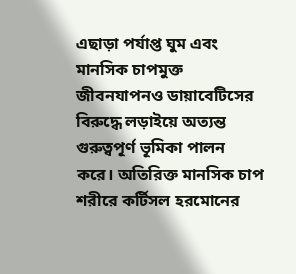এছাড়া পর্যাপ্ত ঘুম এবং মানসিক চাপমুক্ত জীবনযাপনও ডায়াবেটিসের বিরুদ্ধে লড়াইয়ে অত্যন্ত গুরুত্বপূর্ণ ভূমিকা পালন করে। অতিরিক্ত মানসিক চাপ শরীরে কর্টিসল হরমোনের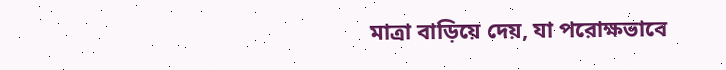মাত্রা বাড়িয়ে দেয়, যা পরোক্ষভাবে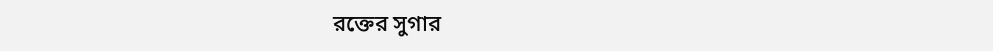রক্তের সুগার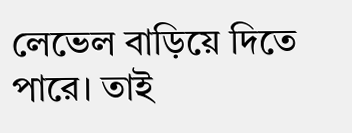লেভেল বাড়িয়ে দিতে পারে। তাই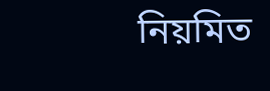নিয়মিত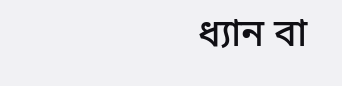ধ্যান বা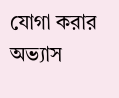যোগা করার অভ্যাস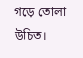গড়ে তোলা উচিত।